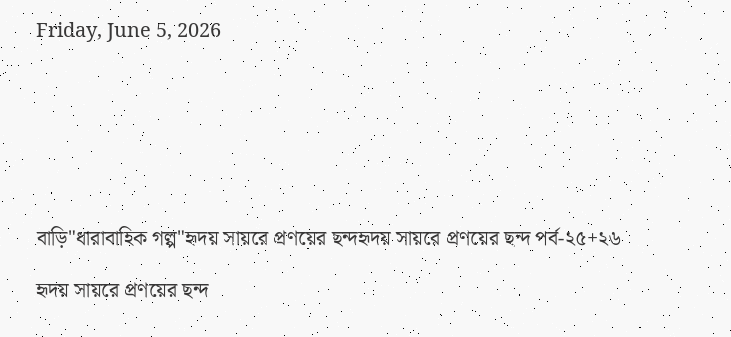Friday, June 5, 2026







বাড়ি"ধারাবাহিক গল্প"হৃদয় সায়রে প্রণয়ের ছন্দহৃদয় সায়রে প্রণয়ের ছন্দ পর্ব-২৫+২৬

হৃদয় সায়রে প্রণয়ের ছন্দ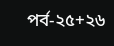পর্ব-২৫+২৬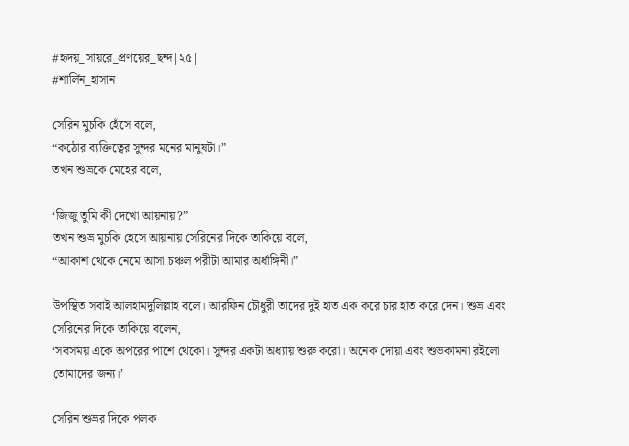#হৃদয়_সায়রে_প্রণয়ের_ছন্দ|২৫|
#শার্লিন_হাসান

সেরিন মুচকি হেঁসে বলে,
“কঠোর ব্যক্তিত্বের সুন্দর মনের মানুষটা।”
তখন শুভ্রকে মেহের বলে,

‘জিজু তুমি কী দেখো আয়নায়?”
তখন শুভ্র মুচকি হেসে আয়নায় সেরিনের দিকে তাকিয়ে বলে,
“আকাশ থেকে নেমে আসা চঞ্চল পরীটা আমার অর্ধাঙ্গিনী।”

উপস্থিত সবাই আলহামদুলিল্লাহ বলে। আরফিন চৌধুরী তাদের দুই হাত এক করে চার হাত করে দেন। শুভ্র এবং সেরিনের দিকে তাকিয়ে বলেন,
‘সবসময় একে অপরের পাশে থেকো। সুন্দর একটা অধ্যায় শুরু করো। অনেক দোয়া এবং শুভকামনা রইলো তোমাদের জন্য।’

সেরিন শুভ্রর দিকে পলক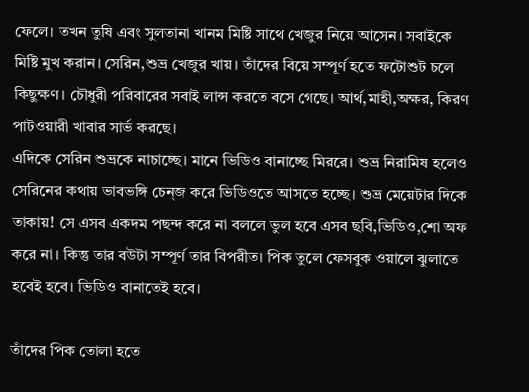ফেলে। তখন তুষি এবং সুলতানা খানম মিষ্টি সাথে খেজুর নিয়ে আসেন। সবাইকে মিষ্টি মুখ করান। সেরিন,শুভ্র খেজুর খায়। তাঁদের বিয়ে সম্পূর্ণ হতে ফটোশুট চলে কিছুক্ষণ। চৌধুরী পরিবারের সবাই লান্স করতে বসে গেছে। আর্থ,মাহী,অক্ষর, কিরণ পাটওয়ারী খাবার সার্ভ করছে।
এদিকে সেরিন শুভ্রকে নাচাচ্ছে। মানে ভিডিও বানাচ্ছে মিররে। শুভ্র নিরামিষ হলেও সেরিনের কথায় ভাবভঙ্গি চেন্জ করে ভিডিওতে আসতে হচ্ছে। শুভ্র মেয়েটার দিকে তাকায়! সে এসব একদম পছন্দ করে না বললে ভুল হবে এসব ছবি,ভিডিও,শো অফ করে না। কিন্তু তার বউটা সম্পূর্ণ তার বিপরীত। পিক তুলে ফেসবুক ওয়ালে ঝুলাতে হবেই হবে। ভিডিও বানাতেই হবে।

তাঁদের পিক তোলা হতে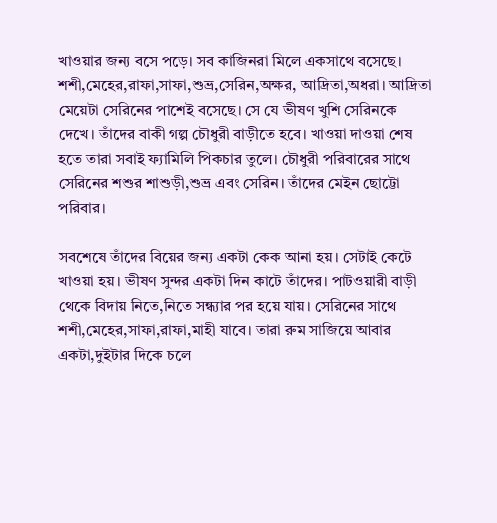খাওয়ার জন্য বসে পড়ে। সব কাজিনরা মিলে একসাথে বসেছে। শশী,মেহের,রাফা,সাফা,শুভ্র,সেরিন,অক্ষর, আদ্রিতা,অধরা। আদ্রিতা মেয়েটা সেরিনের পাশেই বসেছে। সে যে ভীষণ খুশি সেরিনকে দেখে। তাঁদের বাকী গল্প চৌধুরী বাড়ীতে হবে। খাওয়া দাওয়া শেষ হতে তারা সবাই ফ্যামিলি পিকচার তুলে। চৌধুরী পরিবারের সাথে সেরিনের শশুর শাশুড়ী,শুভ্র এবং সেরিন। তাঁদের মেইন ছোট্টো পরিবার।

সবশেষে তাঁদের বিয়ের জন্য একটা কেক আনা হয়। সেটাই কেটে খাওয়া হয়। ভীষণ সুন্দর একটা দিন কাটে তাঁদের। পাটওয়ারী বাড়ী থেকে বিদায় নিতে,নিতে সন্ধ্যার পর হয়ে যায়। সেরিনের সাথে শশী,মেহের,সাফা,রাফা,মাহী যাবে। তারা রুম সাজিয়ে আবার একটা,দুইটার দিকে চলে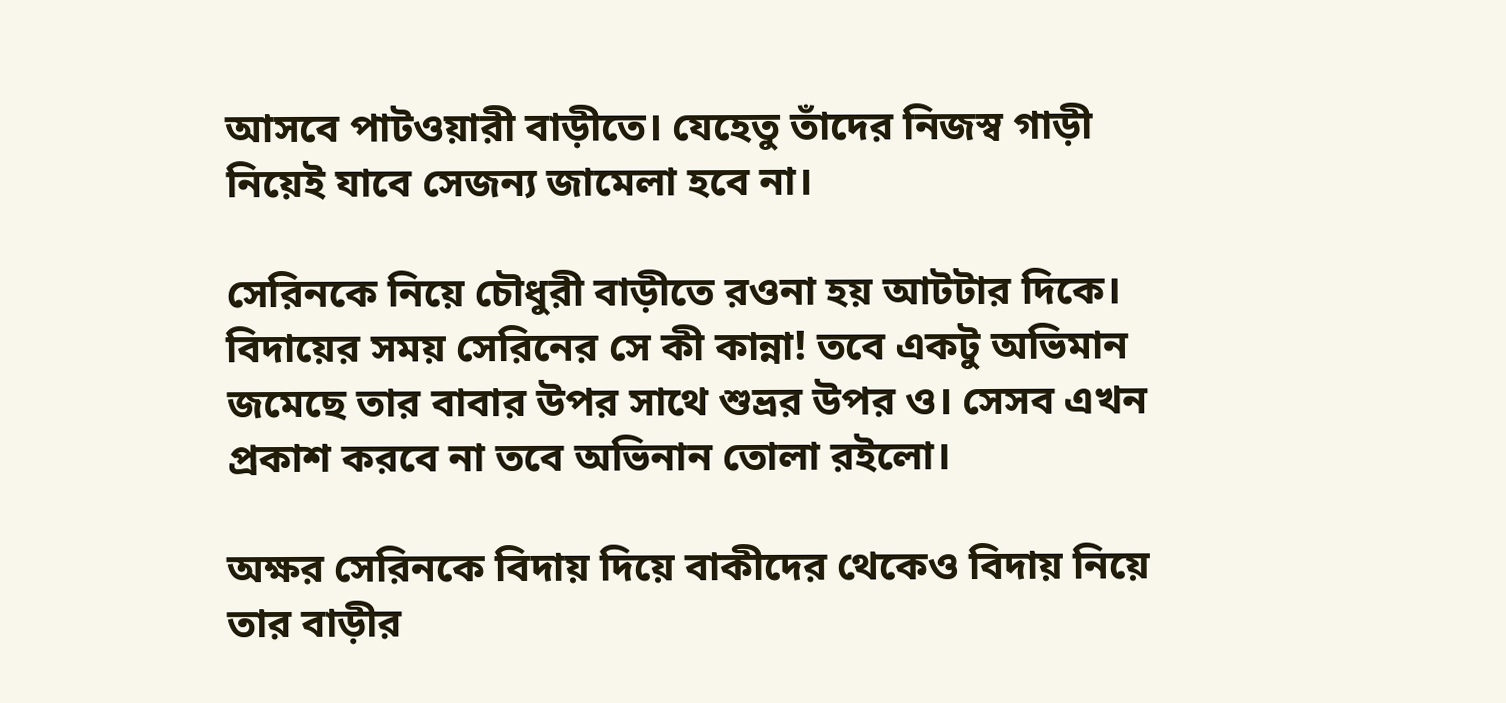আসবে পাটওয়ারী বাড়ীতে। যেহেতু তাঁদের নিজস্ব গাড়ী নিয়েই যাবে সেজন্য জামেলা হবে না।

সেরিনকে নিয়ে চৌধুরী বাড়ীতে রওনা হয় আটটার দিকে। বিদায়ের সময় সেরিনের সে কী কান্না! তবে একটু অভিমান জমেছে তার বাবার উপর সাথে শুভ্রর উপর ও। সেসব এখন প্রকাশ করবে না তবে অভিনান তোলা রইলো।

অক্ষর সেরিনকে বিদায় দিয়ে বাকীদের থেকেও বিদায় নিয়ে তার বাড়ীর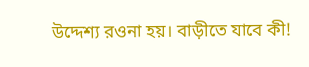উদ্দেশ্য রওনা হয়। বাড়ীতে যাবে কী!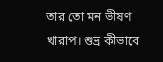তার তো মন ভীষণ খারাপ। শুভ্র কীভাবে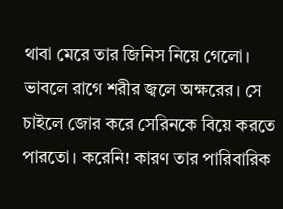থাবা মেরে তার জিনিস নিয়ে গেলো। ভাবলে রাগে শরীর জ্বলে অক্ষরের। সে চাইলে জোর করে সেরিনকে বিয়ে করতে পারতো। করেনি! কারণ তার পারিবারিক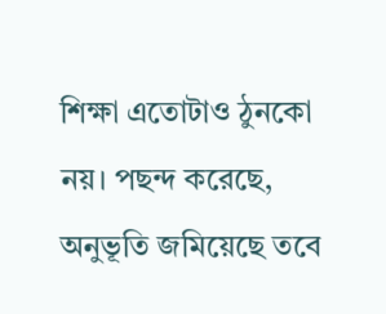শিক্ষা এতোটাও ঠুনকো নয়। পছন্দ করেছে, অনুভূতি জমিয়েছে তবে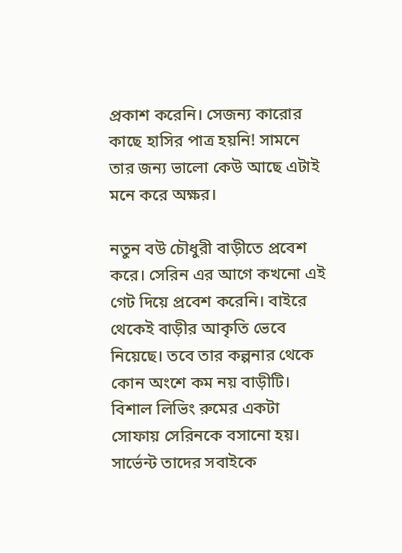প্রকাশ করেনি। সেজন্য কারোর কাছে হাসির পাত্র হয়নি! সামনে তার জন্য ভালো কেউ আছে এটাই মনে করে অক্ষর।

নতুন বউ চৌধুরী বাড়ীতে প্রবেশ করে। সেরিন এর আগে কখনো এই গেট দিয়ে প্রবেশ করেনি। বাইরে থেকেই বাড়ীর আকৃতি ভেবে নিয়েছে। তবে তার কল্পনার থেকে কোন অংশে কম নয় বাড়ীটি। বিশাল লিভিং রুমের একটা সোফায় সেরিনকে বসানো হয়। সার্ভেন্ট তাদের সবাইকে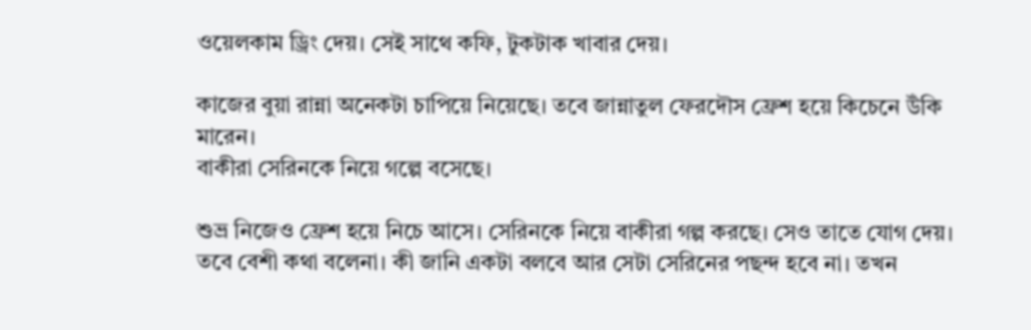ওয়েলকাম ড্রিং দেয়। সেই সাথে কফি, টুকটাক খাবার দেয়।

কাজের বুয়া রান্না অনেকটা চাপিয়ে নিয়েছে। তবে জান্নাতুল ফেরদৌস ফ্রেশ হয়ে কিচেনে উঁকি মারেন।
বাকীরা সেরিনকে নিয়ে গল্পে বসেছে।

শুভ্র নিজেও ফ্রেশ হয়ে নিচে আসে। সেরিনকে নিয়ে বাকীরা গল্প করছে। সেও তাতে যোগ দেয়। তবে বেশী কথা বলেনা। কী জানি একটা বলবে আর সেটা সেরিনের পছন্দ হবে না। তখন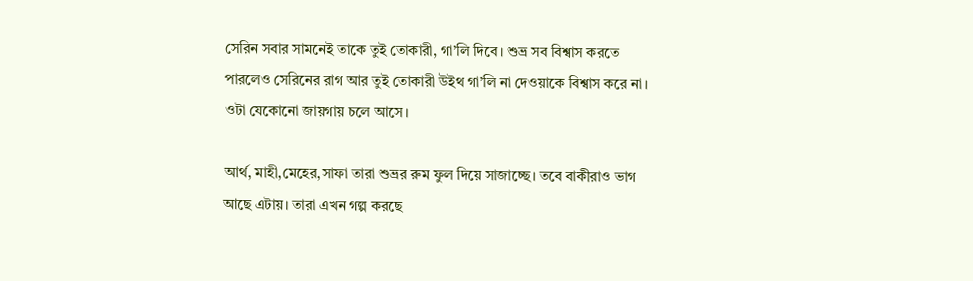সেরিন সবার সামনেই তাকে তুই তোকারী, গা’লি দিবে। শুভ্র সব বিশ্বাস করতে পারলেও সেরিনের রাগ আর তুই তোকারী উইথ গা’লি না দেওয়াকে বিশ্বাস করে না। ওটা যেকোনো জায়গায় চলে আসে।

আর্থ, মাহী,মেহের,সাফা তারা শুভ্রর রুম ফুল দিয়ে সাজাচ্ছে। তবে বাকীরাও ভাগ আছে এটায়। তারা এখন গল্প করছে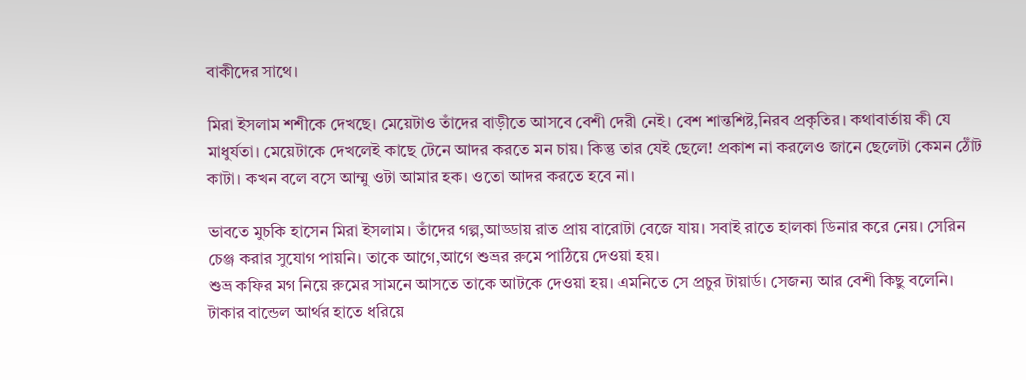বাকীদের সাথে।

মিরা ইসলাম শশীকে দেখছে। মেয়েটাও তাঁদের বাড়ীতে আসবে বেশী দেরী নেই। বেশ শান্তশিষ্ট,নিরব প্রকৃতির। কথাবার্তায় কী যে মাধুর্যতা। মেয়েটাকে দেখলেই কাছে টেনে আদর করতে মন চায়। কিন্তু তার যেই ছেলে! প্রকাশ না করলেও জানে ছেলেটা কেমন ঠোঁট কাটা। কখন বলে বসে আম্মু ওটা আমার হক। ওতো আদর করতে হবে না।

ভাবতে মুচকি হাসেন মিরা ইসলাম। তাঁদের গল্প,আড্ডায় রাত প্রায় বারোটা বেজে যায়। সবাই রাতে হালকা ডিনার করে নেয়। সেরিন চেঞ্জ করার সুযোগ পায়নি। তাকে আগে,আগে শুভ্রর রুমে পাঠিয়ে দেওয়া হয়।
শুভ্র কফির মগ নিয়ে রুমের সামনে আসতে তাকে আটকে দেওয়া হয়। এমনিতে সে প্রচুর টায়ার্ড। সেজন্য আর বেশী কিছু বলেনি। টাকার বান্ডেল আর্থর হাতে ধরিয়ে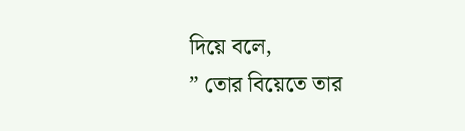দিয়ে বলে,
” তোর বিয়েতে তার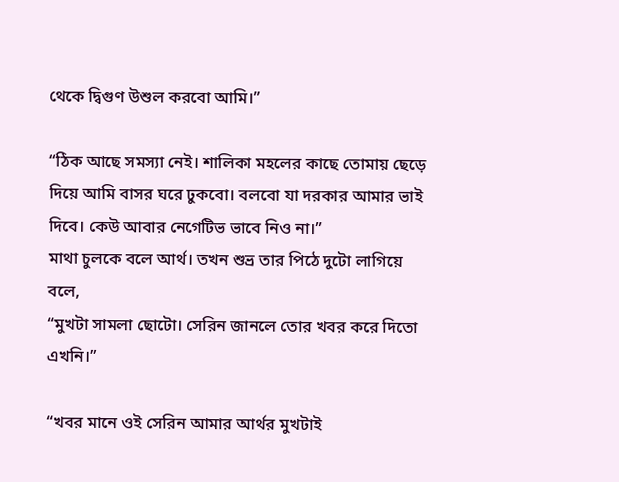থেকে দ্বিগুণ উশুল করবো আমি।”

“ঠিক আছে সমস্যা নেই। শালিকা মহলের কাছে তোমায় ছেড়ে দিয়ে আমি বাসর ঘরে ঢুকবো। বলবো যা দরকার আমার ভাই দিবে। কেউ আবার নেগেটিভ ভাবে নিও না।”
মাথা চুলকে বলে আর্থ। তখন শুভ্র তার পিঠে দুটো লাগিয়ে বলে,
“মুখটা সামলা ছোটো। সেরিন জানলে তোর খবর করে দিতো এখনি।”

“খবর মানে ওই সেরিন আমার আর্থর মুখটাই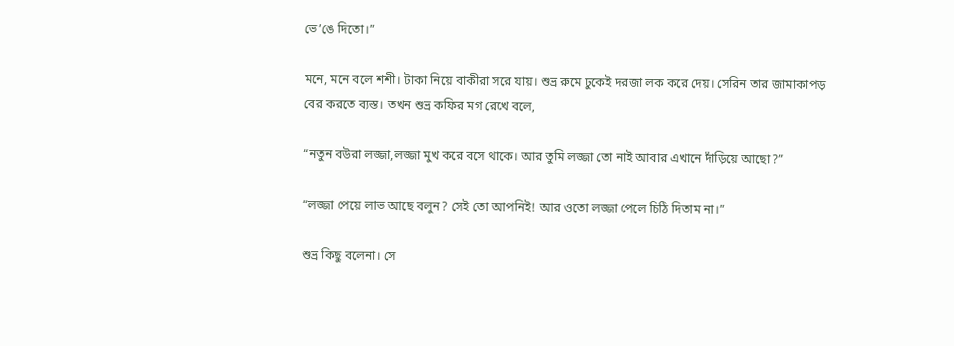ভে’ঙে দিতো।”

মনে, মনে বলে শশী। টাকা নিয়ে বাকীরা সরে যায়। শুভ্র রুমে ঢুকেই দরজা লক করে দেয়। সেরিন তার জামাকাপড় বের করতে ব্যস্ত। তখন শুভ্র কফির মগ রেখে বলে,

“নতুন বউরা লজ্জা,লজ্জা মুখ করে বসে থাকে। আর তুমি লজ্জা তো নাই আবার এখানে দাঁড়িয়ে আছো?”

“লজ্জা পেয়ে লাভ আছে বলুন? সেই তো আপনিই! আর ওতো লজ্জা পেলে চিঠি দিতাম না।”

শুভ্র কিছু বলেনা। সে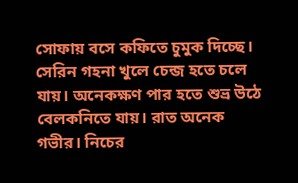সোফায় বসে কফিতে চুমুক দিচ্ছে। সেরিন গহনা খুলে চেন্জ হতে চলে যায়। অনেকক্ষণ পার হতে শুভ্র উঠে বেলকনিতে যায়। রাত অনেক গভীর। নিচের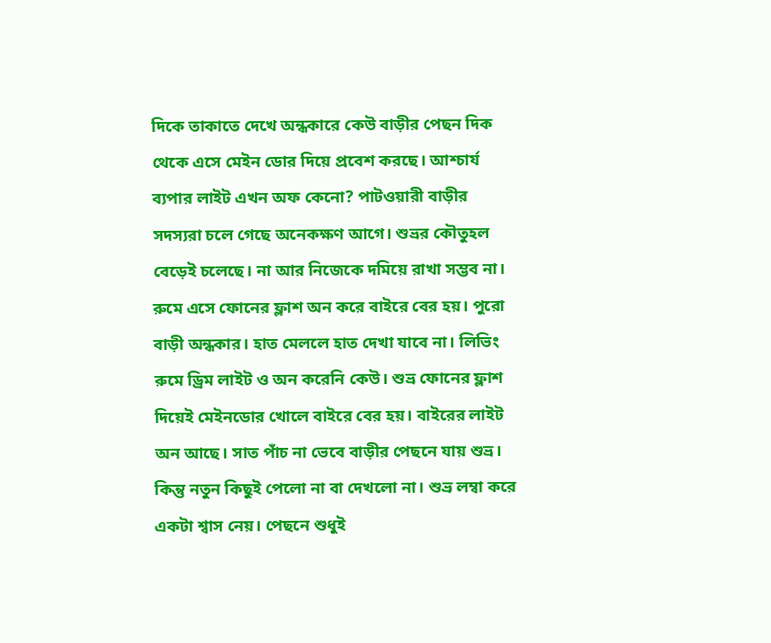দিকে তাকাতে দেখে অন্ধকারে কেউ বাড়ীর পেছন দিক থেকে এসে মেইন ডোর দিয়ে প্রবেশ করছে। আশ্চার্য ব্যপার লাইট এখন অফ কেনো? পাটওয়ারী বাড়ীর সদস্যরা চলে গেছে অনেকক্ষণ আগে। শুভ্রর কৌতুহল বেড়েই চলেছে। না আর নিজেকে দমিয়ে রাখা সম্ভব না। রুমে এসে ফোনের ফ্লাশ অন করে বাইরে বের হয়। পুরো বাড়ী অন্ধকার। হাত মেললে হাত দেখা যাবে না। লিভিং রুমে ড্রিম লাইট ও অন করেনি কেউ। শুভ্র ফোনের ফ্লাশ দিয়েই মেইনডোর খোলে বাইরে বের হয়। বাইরের লাইট অন আছে। সাত পাঁচ না ভেবে বাড়ীর পেছনে যায় শুভ্র। কিন্তু নতুন কিছুই পেলো না বা দেখলো না। শুভ্র লম্বা করে একটা শ্বাস নেয়। পেছনে শুধুই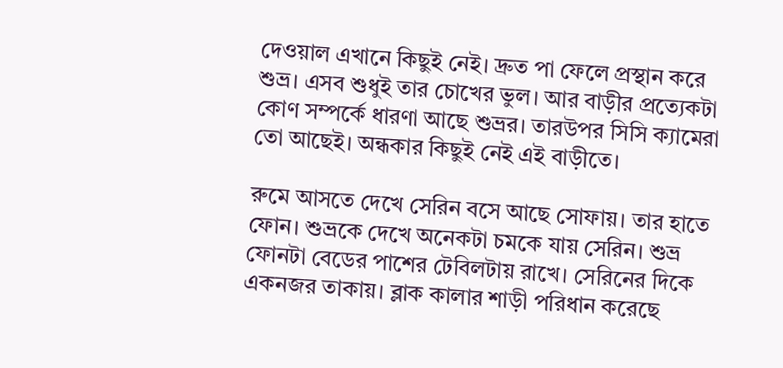দেওয়াল এখানে কিছুই নেই। দ্রুত পা ফেলে প্রস্থান করে শুভ্র। এসব শুধুই তার চোখের ভুল। আর বাড়ীর প্রত্যেকটা কোণ সম্পর্কে ধারণা আছে শুভ্রর। তারউপর সিসি ক্যামেরা তো আছেই। অন্ধকার কিছুই নেই এই বাড়ীতে।

রুমে আসতে দেখে সেরিন বসে আছে সোফায়। তার হাতে ফোন। শুভ্রকে দেখে অনেকটা চমকে যায় সেরিন। শুভ্র ফোনটা বেডের পাশের টেবিলটায় রাখে। সেরিনের দিকে একনজর তাকায়। ব্লাক কালার শাড়ী পরিধান করেছে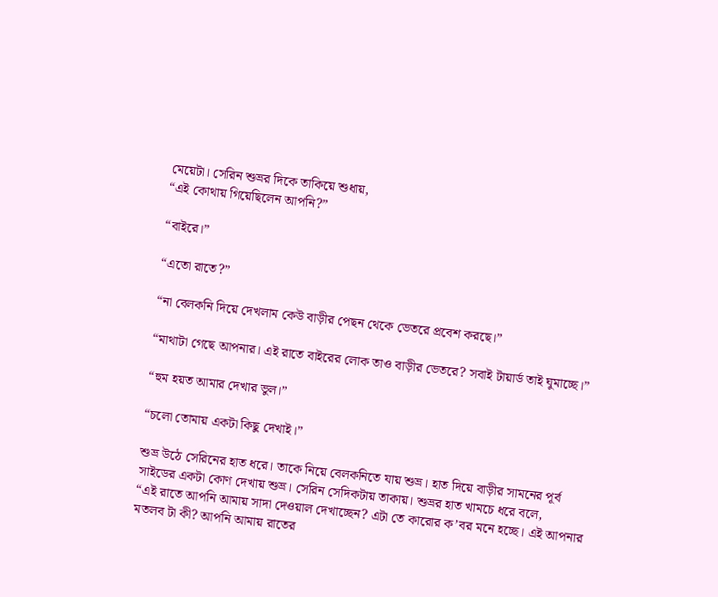মেয়েটা। সেরিন শুভ্রর দিকে তাকিয়ে শুধায়,
“এই কোথায় গিয়েছিলেন আপনি?”

“বাইরে।”

“এতো রাতে?”

“না বেলকনি দিয়ে দেখলাম কেউ বাড়ীর পেছন থেকে ভেতরে প্রবেশ করছে।”

“মাথাটা গেছে আপনার। এই রাতে বাইরের লোক তাও বাড়ীর ভেতরে? সবাই টায়ার্ড তাই ঘুমাচ্ছে।”

“হুম হয়ত আমার দেখার ভুল।”

“চলো তোমায় একটা কিছু দেখাই।”

শুভ্র উঠে সেরিনের হাত ধরে। তাকে নিয়ে বেলকনিতে যায় শুভ্র। হাত দিয়ে বাড়ীর সামনের পূর্ব সাইডের একটা কোণ দেখায় শুভ্র। সেরিন সেদিকটায় তাকায়। শুভ্রর হাত খামচে ধরে বলে,
“এই রাতে আপনি আমায় সাদা দেওয়াল দেখাচ্ছেন? এটা তে কারোর ক’বর মনে হচ্ছে। এই আপনার মতলব টা কী? আপনি আমায় রাতের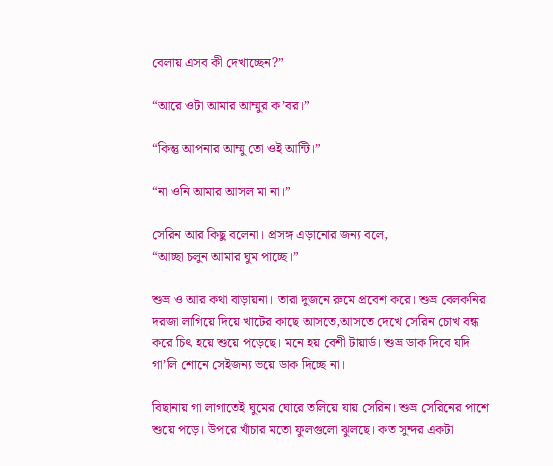বেলায় এসব কী দেখাচ্ছেন?”

“আরে ওটা আমার আম্মুর ক’বর।”

“কিন্তু আপনার আম্মু তো ওই আন্টি।”

“না ওনি আমার আসল মা না।”

সেরিন আর কিছু বলেনা। প্রসঙ্গ এড়ানোর জন্য বলে,
“আচ্ছা চলুন আমার ঘুম পাচ্ছে।”

শুভ্র ও আর কথা বাড়ায়না। তারা দুজনে রুমে প্রবেশ করে। শুভ্র বেলকনির দরজা লাগিয়ে দিয়ে খাটের কাছে আসতে,আসতে দেখে সেরিন চোখ বন্ধ করে চিৎ হয়ে শুয়ে পড়েছে। মনে হয় বেশী টায়ার্ড। শুভ্র ডাক দিবে যদি গা’লি শোনে সেইজন্য ভয়ে ডাক দিচ্ছে না।

বিছানায় গা লাগাতেই ঘুমের ঘোরে তলিয়ে যায় সেরিন। শুভ্র সেরিনের পাশে শুয়ে পড়ে। উপরে খাঁচার মতো ফুলগুলো ঝুলছে। কত সুন্দর একটা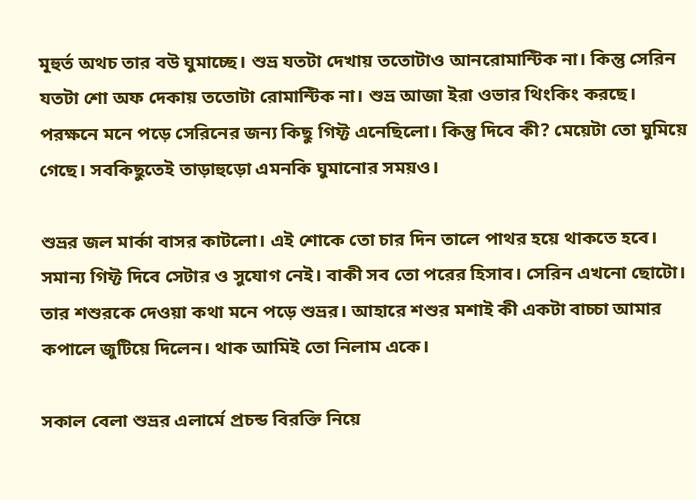মূহুর্ত অথচ তার বউ ঘুমাচ্ছে। শুভ্র যতটা দেখায় ততোটাও আনরোমান্টিক না। কিন্তু সেরিন যতটা শো অফ দেকায় ততোটা রোমান্টিক না। শুভ্র আজা ইরা ওভার থিংকিং করছে। পরক্ষনে মনে পড়ে সেরিনের জন্য কিছু গিফ্ট এনেছিলো। কিন্তু দিবে কী? মেয়েটা তো ঘুমিয়ে গেছে। সবকিছুতেই তাড়াহুড়ো এমনকি ঘুমানোর সময়ও।

শুভ্রর জল মার্কা বাসর কাটলো। এই শোকে তো চার দিন তালে পাথর হয়ে থাকতে হবে। সমান্য গিফ্ট দিবে সেটার ও সুযোগ নেই। বাকী সব তো পরের হিসাব। সেরিন এখনো ছোটো। তার শশুরকে দেওয়া কথা মনে পড়ে শুভ্রর। আহারে শশুর মশাই কী একটা বাচ্চা আমার কপালে জুটিয়ে দিলেন। থাক আমিই তো নিলাম একে।

সকাল বেলা শুভ্রর এলার্মে প্রচন্ড বিরক্তি নিয়ে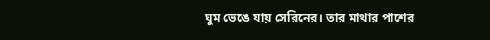ঘুম ভেঙে যায় সেরিনের। তার মাথার পাশের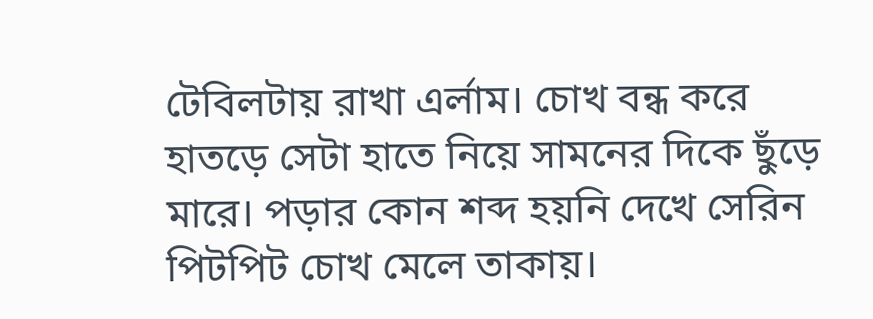টেবিলটায় রাখা এর্লাম। চোখ বন্ধ করে হাতড়ে সেটা হাতে নিয়ে সামনের দিকে ছুঁড়ে মারে। পড়ার কোন শব্দ হয়নি দেখে সেরিন পিটপিট চোখ মেলে তাকায়।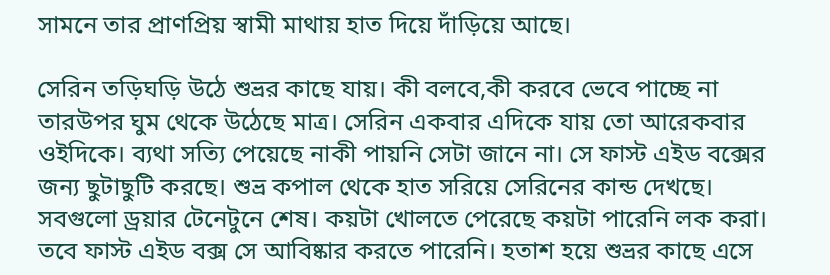সামনে তার প্রাণপ্রিয় স্বামী মাথায় হাত দিয়ে দাঁড়িয়ে আছে।

সেরিন তড়িঘড়ি উঠে শুভ্রর কাছে যায়। কী বলবে,কী করবে ভেবে পাচ্ছে না তারউপর ঘুম থেকে উঠেছে মাত্র। সেরিন একবার এদিকে যায় তো আরেকবার ওইদিকে। ব্যথা সত্যি পেয়েছে নাকী পায়নি সেটা জানে না। সে ফাস্ট এইড বক্সের জন্য ছুটাছুটি করছে। শুভ্র কপাল থেকে হাত সরিয়ে সেরিনের কান্ড দেখছে। সবগুলো ড্রয়ার টেনেটুনে শেষ। কয়টা খোলতে পেরেছে কয়টা পারেনি লক করা। তবে ফাস্ট এইড বক্স সে আবিষ্কার করতে পারেনি। হতাশ হয়ে শুভ্রর কাছে এসে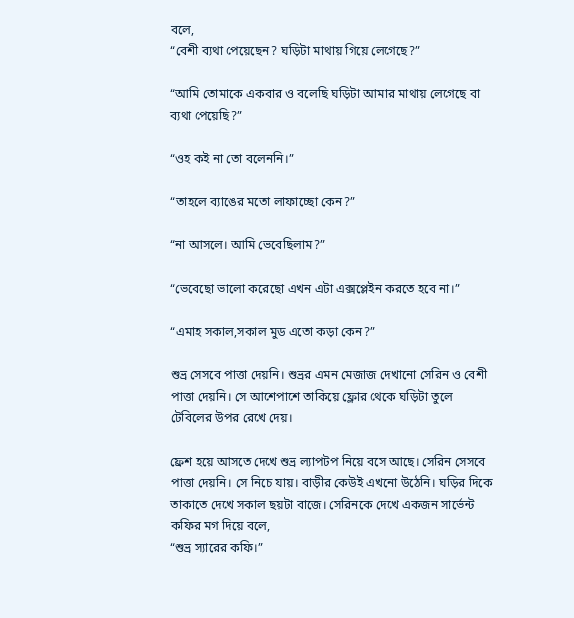বলে,
“বেশী ব্যথা পেয়েছেন? ঘড়িটা মাথায় গিয়ে লেগেছে?”

“আমি তোমাকে একবার ও বলেছি ঘড়িটা আমার মাথায় লেগেছে বা ব্যথা পেয়েছি?”

“ওহ কই না তো বলেননি।”

“তাহলে ব্যাঙের মতো লাফাচ্ছো কেন?”

“না আসলে। আমি ভেবেছিলাম?”

“ভেবেছো ভালো করেছো এখন এটা এক্সপ্লেইন করতে হবে না।”

“এমাহ সকাল,সকাল মুড এতো কড়া কেন?”

শুভ্র সেসবে পাত্তা দেয়নি। শুভ্রর এমন মেজাজ দেখানো সেরিন ও বেশী পাত্তা দেয়নি। সে আশেপাশে তাকিয়ে ফ্লোর থেকে ঘড়িটা তুলে টেবিলের উপর রেখে দেয়।

ফ্রেশ হয়ে আসতে দেখে শুভ্র ল্যাপটপ নিয়ে বসে আছে। সেরিন সেসবে পাত্তা দেয়নি। সে নিচে যায়। বাড়ীর কেউই এখনো উঠেনি। ঘড়ির দিকে তাকাতে দেখে সকাল ছয়টা বাজে। সেরিনকে দেখে একজন সার্ভেন্ট কফির মগ দিয়ে বলে,
“শুভ্র স্যারের কফি।”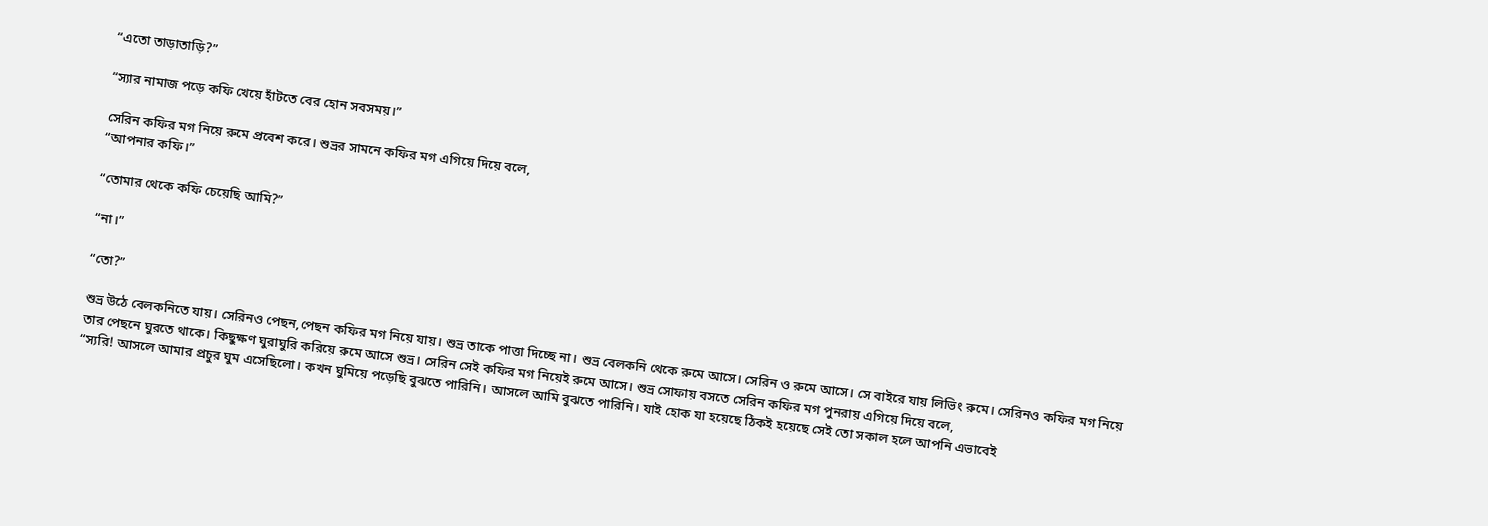“এতো তাড়াতাড়ি?”

“স্যার নামাজ পড়ে কফি খেয়ে হাঁটতে বের হোন সবসময়।”

সেরিন কফির মগ নিয়ে রুমে প্রবেশ করে। শুভ্রর সামনে কফির মগ এগিয়ে দিয়ে বলে,
“আপনার কফি।”

“তোমার থেকে কফি চেয়েছি আমি?”

“না।”

“তো?”

শুভ্র উঠে বেলকনিতে যায়। সেরিনও পেছন,পেছন কফির মগ নিয়ে যায়। শুভ্র তাকে পাত্তা দিচ্ছে না। শুভ্র বেলকনি থেকে রুমে আসে। সেরিন ও রুমে আসে। সে বাইরে যায় লিভিং রুমে। সেরিনও কফির মগ নিয়ে তার পেছনে ঘুরতে থাকে। কিছুক্ষণ ঘুরাঘুরি করিয়ে রুমে আসে শুভ্র। সেরিন সেই কফির মগ নিয়েই রুমে আসে। শুভ্র সোফায় বসতে সেরিন কফির মগ পুনরায় এগিয়ে দিয়ে বলে,
“স্যরি! আসলে আমার প্রচুর ঘুম এসেছিলো। কখন ঘুমিয়ে পড়েছি বুঝতে পারিনি। আসলে আমি বুঝতে পারিনি। যাই হোক যা হয়েছে ঠিকই হয়েছে সেই তো সকাল হলে আপনি এভাবেই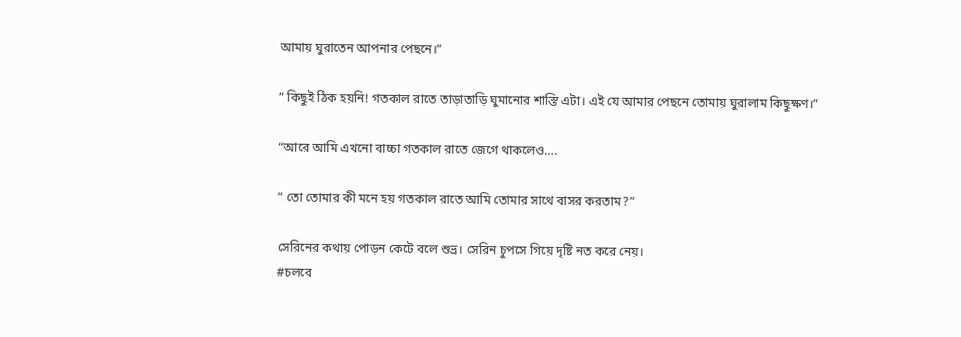আমায় ঘুরাতেন আপনার পেছনে।”

” কিছুই ঠিক হয়নি! গতকাল রাতে তাড়াতাড়ি ঘুমানোর শাস্তি এটা। এই যে আমার পেছনে তোমায় ঘুরালাম কিছুক্ষণ।”

“আরে আমি এখনো বাচ্চা গতকাল রাতে জেগে থাকলেও….

” তো তোমার কী মনে হয় গতকাল রাতে আমি তোমার সাথে বাসর করতাম?”

সেরিনের কথায় পোড়ন কেটে বলে শুভ্র। সেরিন চুপসে গিয়ে দৃষ্টি নত করে নেয়।
#চলবে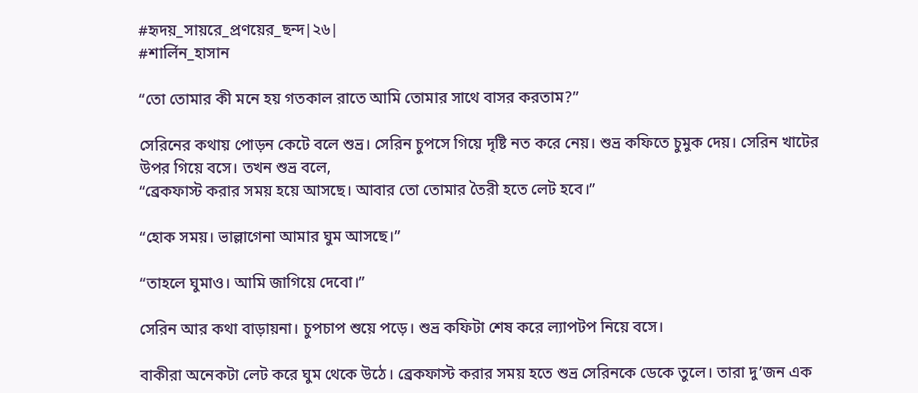#হৃদয়_সায়রে_প্রণয়ের_ছন্দ|২৬|
#শার্লিন_হাসান

“তো তোমার কী মনে হয় গতকাল রাতে আমি তোমার সাথে বাসর করতাম?”

সেরিনের কথায় পোড়ন কেটে বলে শুভ্র। সেরিন চুপসে গিয়ে দৃষ্টি নত করে নেয়। শুভ্র কফিতে চুমুক দেয়। সেরিন খাটের উপর গিয়ে বসে। তখন শুভ্র বলে,
“ব্রেকফাস্ট করার সময় হয়ে আসছে। আবার তো তোমার তৈরী হতে লেট হবে।”

“হোক সময়। ভাল্লাগেনা আমার ঘুম আসছে।”

“তাহলে ঘুমাও। আমি জাগিয়ে দেবো।”

সেরিন আর কথা বাড়ায়না। চুপচাপ শুয়ে পড়ে। শুভ্র কফিটা শেষ করে ল্যাপটপ নিয়ে বসে।

বাকীরা অনেকটা লেট করে ঘুম থেকে উঠে। ব্রেকফাস্ট করার সময় হতে শুভ্র সেরিনকে ডেকে তুলে। তারা দু’জন এক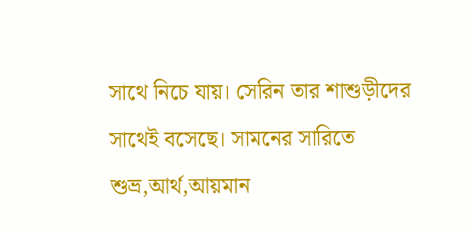সাথে নিচে যায়। সেরিন তার শাশুড়ীদের সাথেই বসেছে। সামনের সারিতে শুভ্র,আর্থ,আয়মান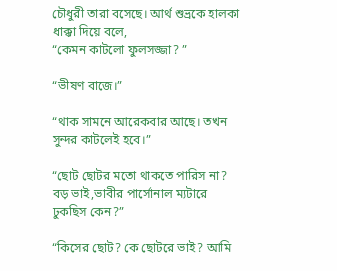চৌধুরী তারা বসেছে। আর্থ শুভ্রকে হালকা ধাক্কা দিয়ে বলে,
“কেমন কাটলো ফুলসজ্জা? ”

“ভীষণ বাজে।”

“থাক সামনে আরেকবার আছে। তখন সুন্দর কাটলেই হবে।”

“ছোট ছোটর মতো থাকতে পারিস না? বড় ভাই,ভাবীর পার্সোনাল ম্যটারে ঢুকছিস কেন?”

“কিসের ছোট? কে ছোটরে ভাই? আমি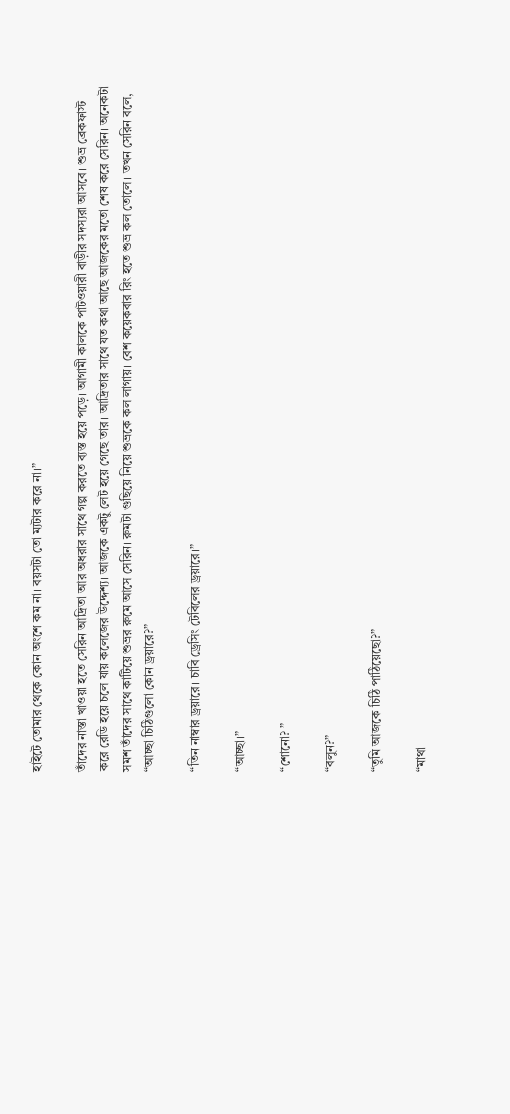হাইটে তোমার থেকে কোন অংশে কম না। বয়সটা তো ম্যটার করে না।”

তাঁদের নাস্তা খাওয়া হতে সেরিন আদ্রিতা আর অধরার সাথে গল্প করতে ব্যস্ত হয়ে পড়ে। আগামী কালকে পাটওয়ারী বাড়ীর সদস্যরা আসবে। শুভ্র ব্রেকফাস্ট করে রেডি হয়ে চলে যায় কলেজের উদ্দেশ্য। আজকে একটু লেট হয়ে গেছে তার। আদ্রিতার সাথে যত কথা আছে আজকের মতো শেষ করে সেরিন। অনেকটা সমশ তাঁদের সাথে কাটিয়ে শুভ্রর রুমে আসে সেরিন। রুমটা গুছিয়ে নিয়ে শুভ্রকে কল লাগায়। বেশ কয়েকবার রিং হতে শুভ্র কল তোলে। তখন সেরিন বলে,
“আচ্ছা চিঠিগুলো কোন ড্রয়ারে?”

“তিন নাম্বার ড্রয়ারে। চাবি ড্রেসিং টেবিলের ড্রয়ারে।”

“আচ্ছা।”

“শোনো? ”

“বলুন?”

“তুমি আজকে চিঠি পাঠিয়েছো?”

“মাথা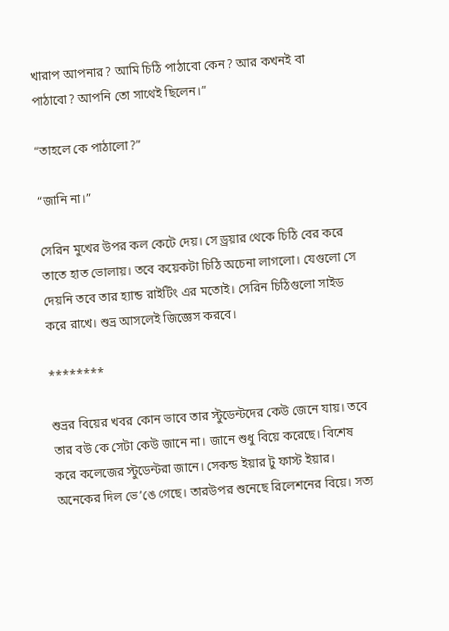খারাপ আপনার? আমি চিঠি পাঠাবো কেন? আর কখনই বা পাঠাবো? আপনি তো সাথেই ছিলেন।”

“তাহলে কে পাঠালো?”

“জানি না।”

সেরিন মুখের উপর কল কেটে দেয়। সে ড্রয়ার থেকে চিঠি বের করে তাতে হাত ভোলায়। তবে কয়েকটা চিঠি অচেনা লাগলো। যেগুলো সে দেয়নি তবে তার হ্যান্ড রাইটিং এর মতোই। সেরিন চিঠিগুলো সাইড করে রাখে। শুভ্র আসলেই জিজ্ঞেস করবে।

********

শুভ্রর বিয়ের খবর কোন ভাবে তার স্টুডেন্টদের কেউ জেনে যায়। তবে তার বউ কে সেটা কেউ জানে না। জানে শুধু বিয়ে করেছে। বিশেষ করে কলেজের স্টুডেন্টরা জানে। সেকন্ড ইয়ার টু ফাস্ট ইয়ার। অনেকের দিল ভে’ঙে গেছে। তারউপর শুনেছে রিলেশনের বিয়ে। সত্য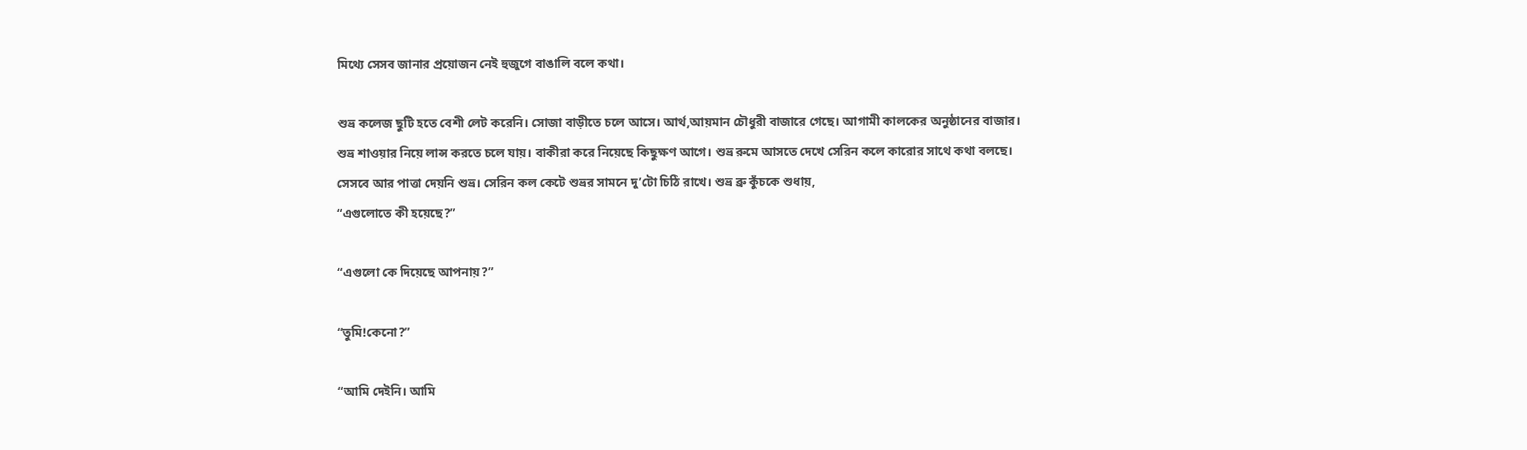মিথ্যে সেসব জানার প্রয়োজন নেই হুজুগে বাঙালি বলে কথা।

শুভ্র কলেজ ছুটি হতে বেশী লেট করেনি। সোজা বাড়ীতে চলে আসে। আর্থ,আয়মান চৌধুরী বাজারে গেছে। আগামী কালকের অনুষ্ঠানের বাজার। শুভ্র শাওয়ার নিয়ে লান্স করতে চলে যায়। বাকীরা করে নিয়েছে কিছুক্ষণ আগে। শুভ্র রুমে আসতে দেখে সেরিন কলে কারোর সাথে কথা বলছে। সেসবে আর পাত্তা দেয়নি শুভ্র। সেরিন কল কেটে শুভ্রর সামনে দু’টো চিঠি রাখে। শুভ্র ব্রু কুঁচকে শুধায়,
“এগুলোতে কী হয়েছে?”

“এগুলো কে দিয়েছে আপনায়?”

“তুমি!কেনো?”

“আমি দেইনি। আমি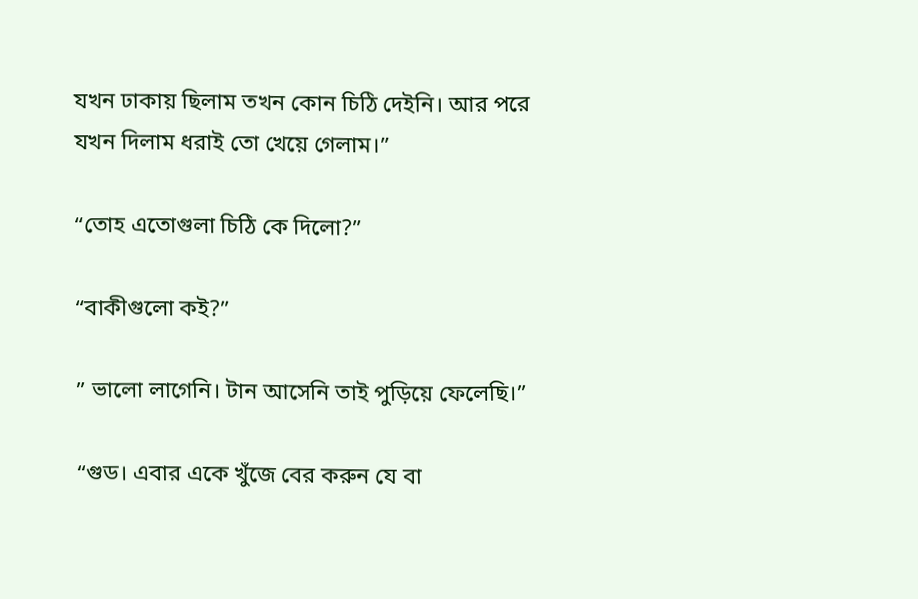যখন ঢাকায় ছিলাম তখন কোন চিঠি দেইনি। আর পরে যখন দিলাম ধরাই তো খেয়ে গেলাম।”

“তোহ এতোগুলা চিঠি কে দিলো?”

“বাকীগুলো কই?”

” ভালো লাগেনি। টান আসেনি তাই পুড়িয়ে ফেলেছি।”

“গুড। এবার একে খুঁজে বের করুন যে বা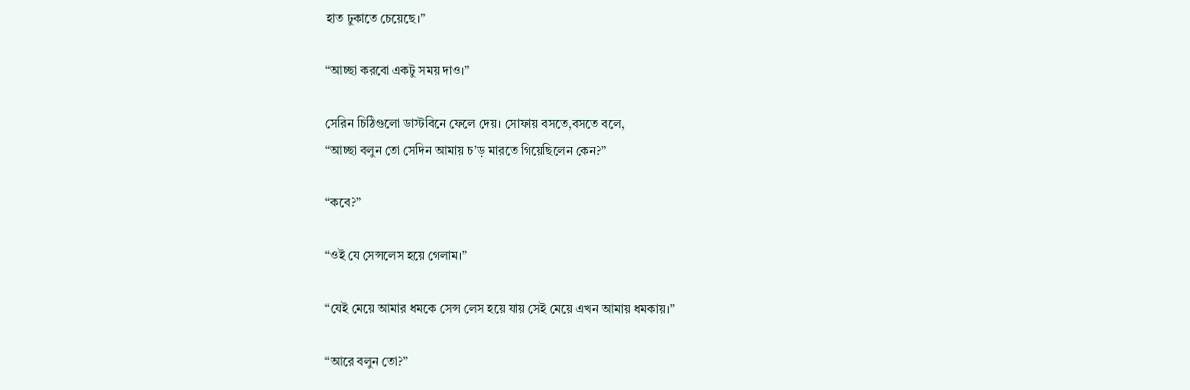হাত ঢুকাতে চেয়েছে।”

“আচ্ছা করবো একটু সময় দাও।”

সেরিন চিঠিগুলো ডাস্টবিনে ফেলে দেয়। সোফায় বসতে,বসতে বলে,
“আচ্ছা বলুন তো সেদিন আমায় চ’ড় মারতে গিয়েছিলেন কেন?”

“কবে?”

“ওই যে সেন্সলেস হয়ে গেলাম।”

“যেই মেয়ে আমার ধমকে সেন্স লেস হয়ে যায় সেই মেয়ে এখন আমায় ধমকায়।”

“আরে বলুন তো?”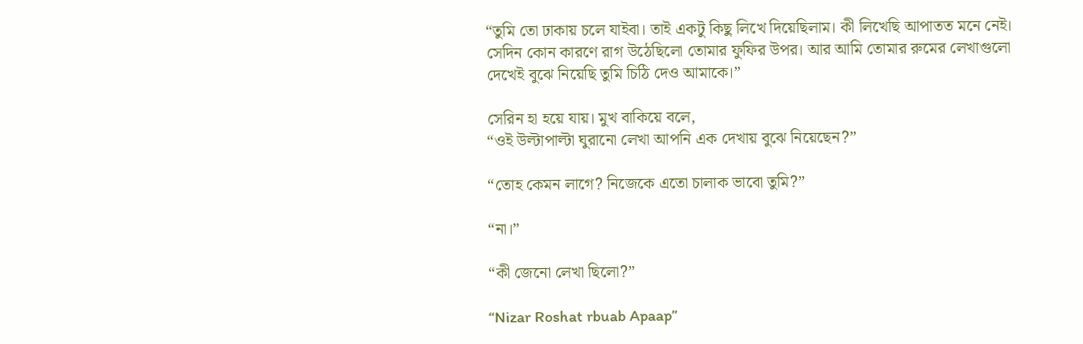“তুমি তো ঢাকায় চলে যাইবা। তাই একটু কিছু লিখে দিয়েছিলাম। কী লিখেছি আপাতত মনে নেই। সেদিন কোন কারণে রাগ উঠেছিলো তোমার ফুফির উপর। আর আমি তোমার রুমের লেখাগুলো দেখেই বুঝে নিয়েছি তুমি চিঠি দেও আমাকে।”

সেরিন হা হয়ে যায়। মুখ বাকিয়ে বলে,
“ওই উল্টাপাল্টা ঘুরানো লেখা আপনি এক দেখায় বুঝে নিয়েছেন?”

“তোহ কেমন লাগে? নিজেকে এতো চালাক ভাবো তুমি?”

“না।”

“কী জেনো লেখা ছিলো?”

“Nizar Roshat rbuab Apaap”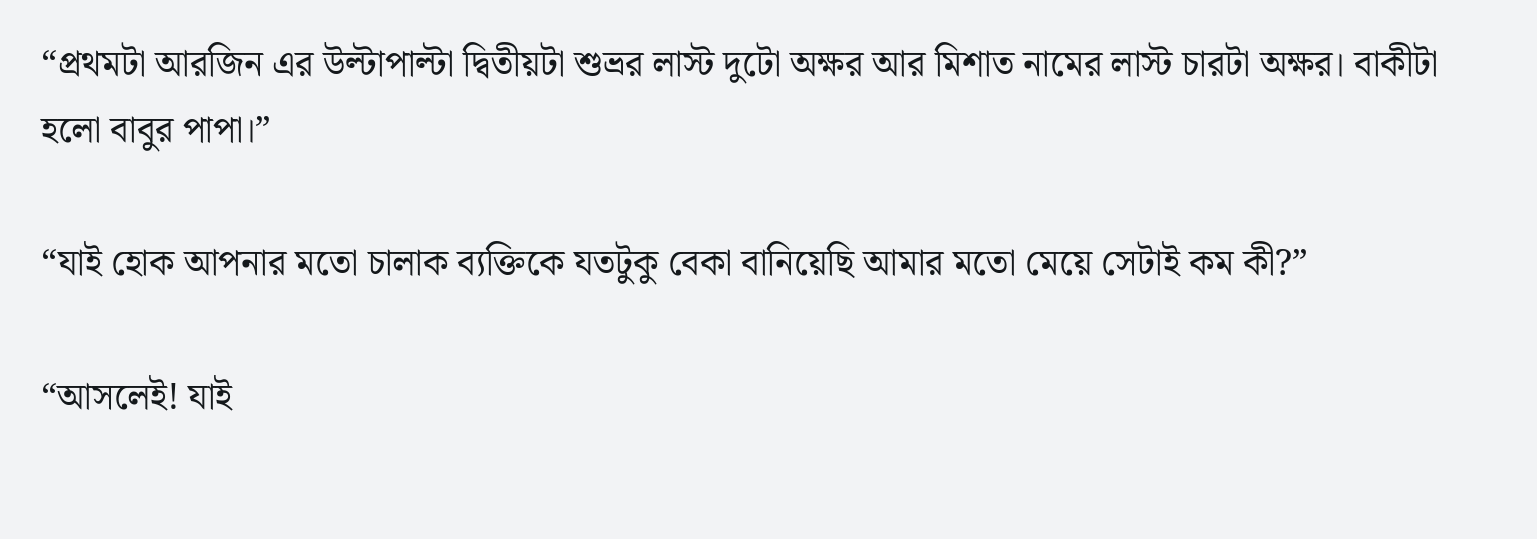“প্রথমটা আরজিন এর উল্টাপাল্টা দ্বিতীয়টা শুভ্রর লাস্ট দুটো অক্ষর আর মিশাত নামের লাস্ট চারটা অক্ষর। বাকীটা হলো বাবুর পাপা।”

“যাই হোক আপনার মতো চালাক ব্যক্তিকে যতটুকু বেকা বানিয়েছি আমার মতো মেয়ে সেটাই কম কী?”

“আসলেই! যাই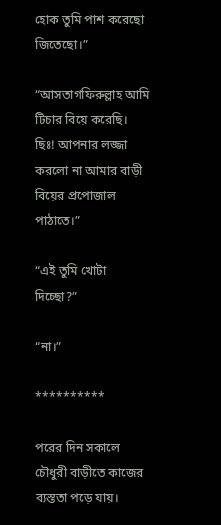হোক তুমি পাশ করেছো জিতেছো।”

“আসতাগফিরুল্লাহ আমি টিচার বিয়ে করেছি। ছিঃ! আপনার লজ্জা করলো না আমার বাড়ী বিয়ের প্রপোজাল পাঠাতে।”

“এই তুমি খোটা দিচ্ছো?”

“না।”

**********

পরের দিন সকালে চৌধুরী বাড়ীতে কাজের ব্যস্ততা পড়ে যায়।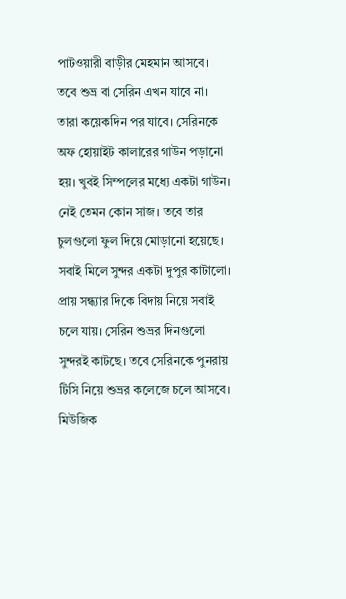পাটওয়ারী বাড়ীর মেহমান আসবে। তবে শুভ্র বা সেরিন এখন যাবে না। তারা কয়েকদিন পর যাবে। সেরিনকে অফ হোয়াইট কালারের গাউন পড়ানো হয়। খুবই সিম্পলের মধ্যে একটা গাউন। নেই তেমন কোন সাজ। তবে তার চুলগুলো ফুল দিয়ে মোড়ানো হয়েছে। সবাই মিলে সুন্দর একটা দুপুর কাটালো। প্রায় সন্ধ্যার দিকে বিদায় নিয়ে সবাই চলে যায়। সেরিন শুভ্রর দিনগুলো সুন্দরই কাটছে। তবে সেরিনকে পুনরায় টিসি নিয়ে শুভ্রর কলেজে চলে আসবে। মিউজিক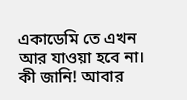একাডেমি তে এখন আর যাওয়া হবে না। কী জানি! আবার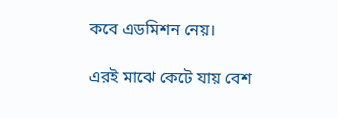কবে এডমিশন নেয়।

এরই মাঝে কেটে যায় বেশ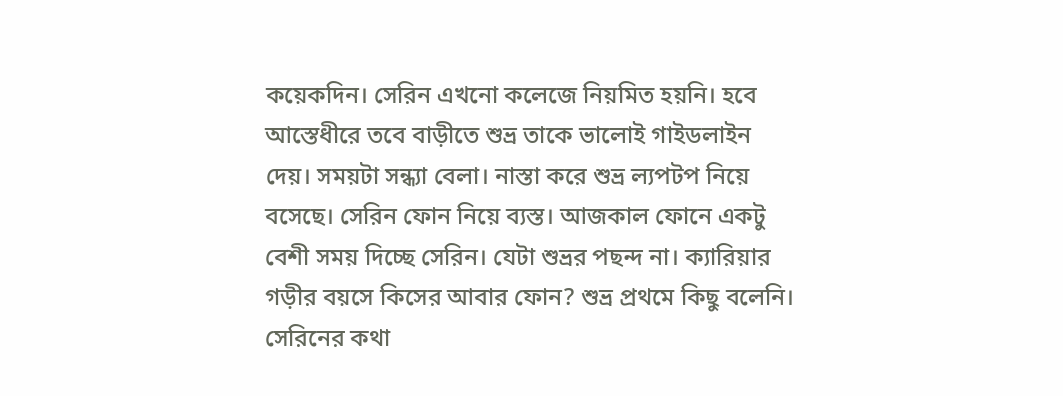কয়েকদিন। সেরিন এখনো কলেজে নিয়মিত হয়নি। হবে আস্তেধীরে তবে বাড়ীতে শুভ্র তাকে ভালোই গাইডলাইন দেয়। সময়টা সন্ধ্যা বেলা। নাস্তা করে শুভ্র ল্যপটপ নিয়ে বসেছে। সেরিন ফোন নিয়ে ব্যস্ত। আজকাল ফোনে একটু বেশী সময় দিচ্ছে সেরিন। যেটা শুভ্রর পছন্দ না। ক্যারিয়ার গড়ীর বয়সে কিসের আবার ফোন? শুভ্র প্রথমে কিছু বলেনি। সেরিনের কথা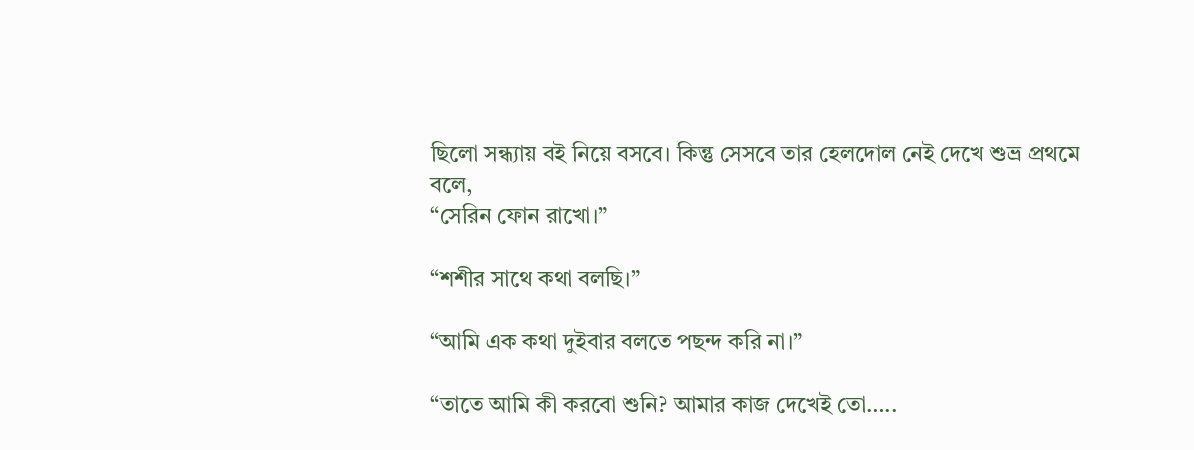ছিলো সন্ধ্যায় বই নিয়ে বসবে। কিন্তু সেসবে তার হেলদোল নেই দেখে শুভ্র প্রথমে বলে,
“সেরিন ফোন রাখো।”

“শশীর সাথে কথা বলছি।”

“আমি এক কথা দুইবার বলতে পছন্দ করি না।”

“তাতে আমি কী করবো শুনি? আমার কাজ দেখেই তো…..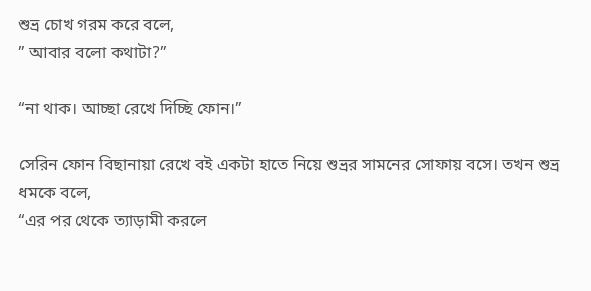শুভ্র চোখ গরম করে বলে,
” আবার বলো কথাটা?”

“না থাক। আচ্ছা রেখে দিচ্ছি ফোন।”

সেরিন ফোন বিছানায়া রেখে বই একটা হাতে নিয়ে শুভ্রর সামনের সোফায় বসে। তখন শুভ্র ধমকে বলে,
“এর পর থেকে ত্যাড়ামী করলে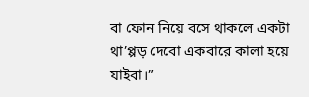বা ফোন নিয়ে বসে থাকলে একটা থা’প্পড় দেবো একবারে কালা হয়ে যাইবা।”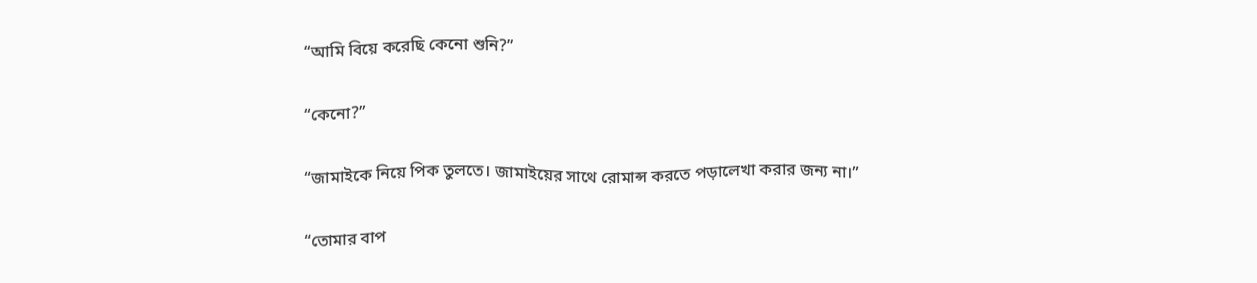“আমি বিয়ে করেছি কেনো শুনি?”

“কেনো?”

“জামাইকে নিয়ে পিক তুলতে। জামাইয়ের সাথে রোমান্স করতে পড়ালেখা করার জন্য না।”

“তোমার বাপ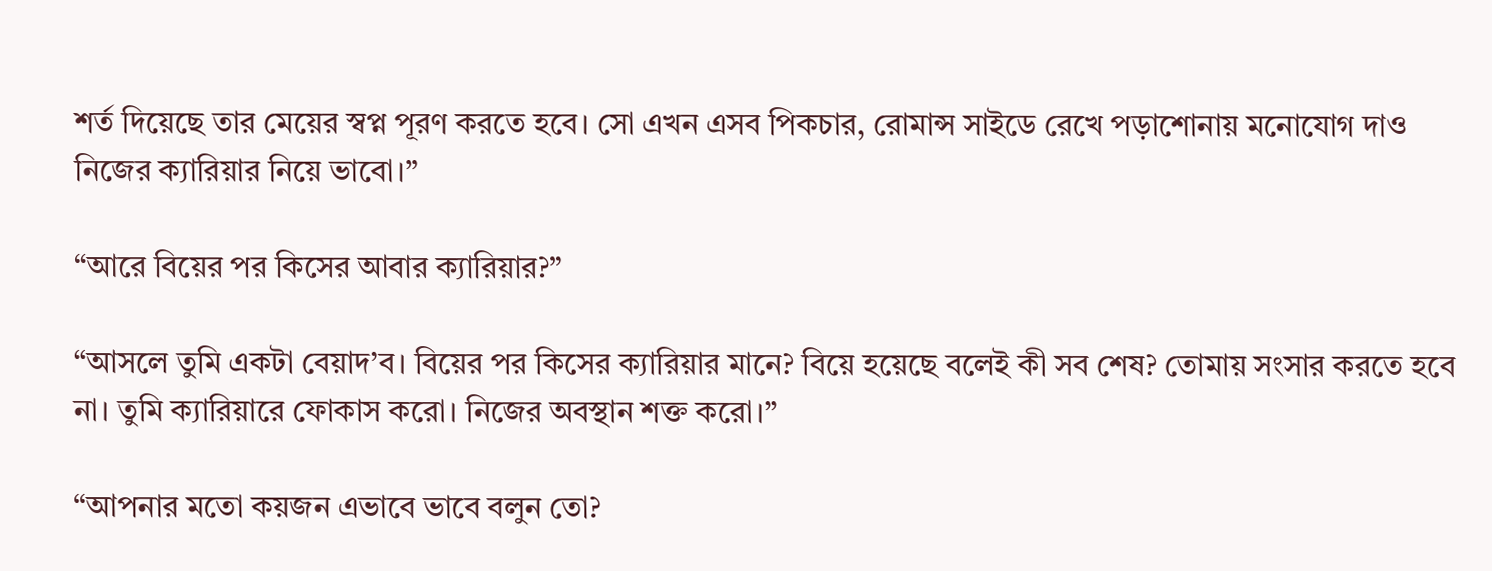শর্ত দিয়েছে তার মেয়ের স্বপ্ন পূরণ করতে হবে। সো এখন এসব পিকচার, রোমান্স সাইডে রেখে পড়াশোনায় মনোযোগ দাও নিজের ক্যারিয়ার নিয়ে ভাবো।”

“আরে বিয়ের পর কিসের আবার ক্যারিয়ার?”

“আসলে তুমি একটা বেয়াদ’ব। বিয়ের পর কিসের ক্যারিয়ার মানে? বিয়ে হয়েছে বলেই কী সব শেষ? তোমায় সংসার করতে হবে না। তুমি ক্যারিয়ারে ফোকাস করো। নিজের অবস্থান শক্ত করো।”

“আপনার মতো কয়জন এভাবে ভাবে বলুন তো?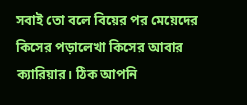সবাই তো বলে বিয়ের পর মেয়েদের কিসের পড়ালেখা কিসের আবার ক্যারিয়ার। ঠিক আপনি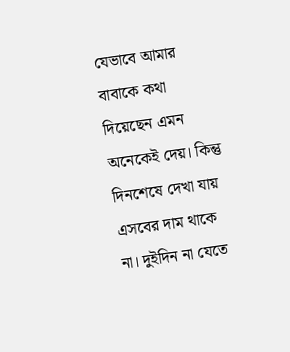যেভাবে আমার বাবাকে কথা দিয়েছেন এমন অনেকেই দেয়। কিন্তু দিনশেষে দেখা যায় এসবের দাম থাকে না। দুইদিন না যেতে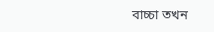বাচ্চা তখন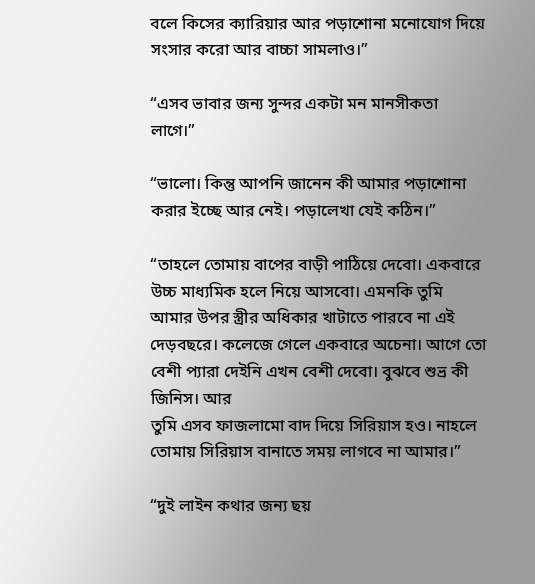বলে কিসের ক্যারিয়ার আর পড়াশোনা মনোযোগ দিয়ে সংসার করো আর বাচ্চা সামলাও।”

“এসব ভাবার জন্য সুন্দর একটা মন মানসীকতা লাগে।”

“ভালো। কিন্তু আপনি জানেন কী আমার পড়াশোনা করার ইচ্ছে আর নেই। পড়ালেখা যেই কঠিন।”

“তাহলে তোমায় বাপের বাড়ী পাঠিয়ে দেবো। একবারে উচ্চ মাধ্যমিক হলে নিয়ে আসবো। এমনকি তুমি আমার উপর স্ত্রীর অধিকার খাটাতে পারবে না এই দেড়বছরে। কলেজে গেলে একবারে অচেনা। আগে তো বেশী প্যারা দেইনি এখন বেশী দেবো। বুঝবে শুভ্র কী জিনিস। আর
তুমি এসব ফাজলামো বাদ দিয়ে সিরিয়াস হও। নাহলে তোমায় সিরিয়াস বানাতে সময় লাগবে না আমার।”

“দুই লাইন কথার জন্য ছয়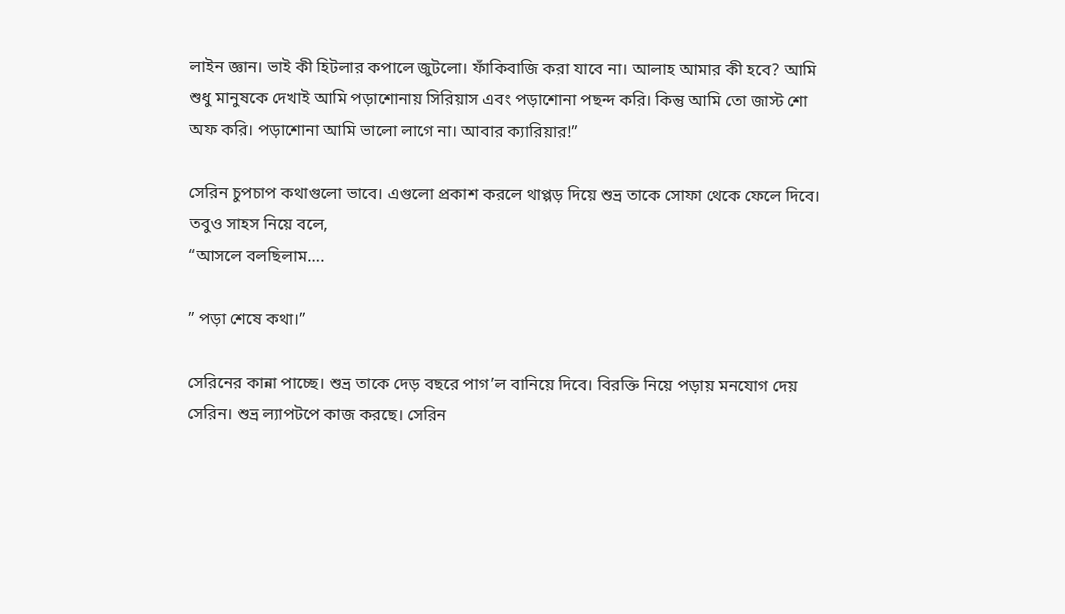লাইন জ্ঞান। ভাই কী হিটলার কপালে জুটলো। ফাঁকিবাজি করা যাবে না। আলাহ আমার কী হবে? আমি শুধু মানুষকে দেখাই আমি পড়াশোনায় সিরিয়াস এবং পড়াশোনা পছন্দ করি। কিন্তু আমি তো জাস্ট শো অফ করি। পড়াশোনা আমি ভালো লাগে না। আবার ক্যারিয়ার!”

সেরিন চুপচাপ কথাগুলো ভাবে। এগুলো প্রকাশ করলে থাপ্পড় দিয়ে শুভ্র তাকে সোফা থেকে ফেলে দিবে। তবুও সাহস নিয়ে বলে,
“আসলে বলছিলাম….

” পড়া শেষে কথা।”

সেরিনের কান্না পাচ্ছে। শুভ্র তাকে দেড় বছরে পাগ’ল বানিয়ে দিবে। বিরক্তি নিয়ে পড়ায় মনযোগ দেয় সেরিন। শুভ্র ল্যাপটপে কাজ করছে। সেরিন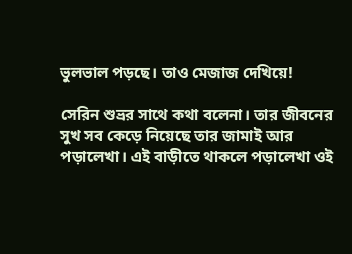ভুলভাল পড়ছে। তাও মেজাজ দেখিয়ে!

সেরিন শুভ্রর সাথে কথা বলেনা। তার জীবনের সুখ সব কেড়ে নিয়েছে তার জামাই আর পড়ালেখা। এই বাড়ীতে থাকলে পড়ালেখা ওই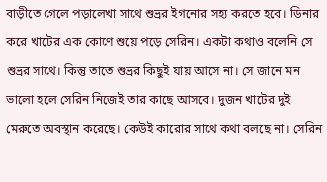বাড়ীতে গেলে পড়ালেখা সাথে শুভ্রর ইগনোর সহ্য করতে হবে। ডিনার করে খাটের এক কোণে শুয়ে পড়ে সেরিন। একটা কথাও বলেনি সে শুভ্রর সাথে। কিন্তু তাতে শুভ্রর কিছুই যায় আসে না। সে জানে মন ভালো হলে সেরিন নিজেই তার কাছে আসবে। দুজন খাটের দুই মেরুতে অবস্থান করেছে। কেউই কারোর সাথে কথা বলছে না। সেরিন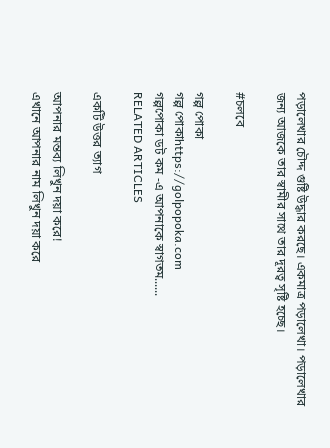পড়ালেখার চৌদ্দ গুষ্টি উদ্ধার করছে। একমাত্র পড়ালেখা। পড়ালেখার জন্য আজকে তার স্বামীর সাথে তার দূরত্ব সৃষ্টি হচ্ছে।

#চলবে

গল্প পোকা
গল্প পোকাhttps://golpopoka.com
গল্পপোকা ডট কম -এ আপনাকে স্বাগতম......
RELATED ARTICLES

একটি উত্তর ত্যাগ

আপনার মন্তব্য লিখুন দয়া করে!
এখানে আপনার নাম লিখুন দয়া করে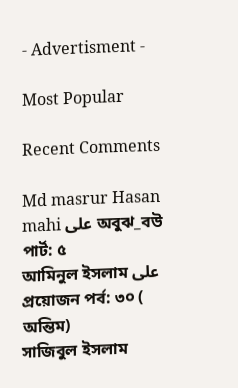- Advertisment -

Most Popular

Recent Comments

Md masrur Hasan mahi على অবুঝ_বউ পার্ট: ৫
আমিনুল ইসলাম على প্রয়োজন পর্ব: ৩০ ( অন্তিম)
সাজিবুল ইসলাম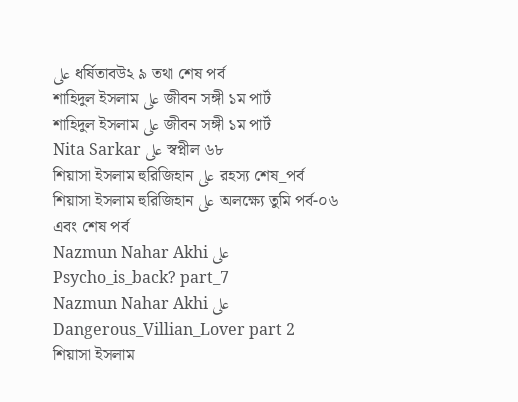على ধর্ষিতাবউ২ ৯ তথা শেষ পর্ব
শাহিদুল ইসলাম على জীবন সঙ্গী ১ম পার্ট
শাহিদুল ইসলাম على জীবন সঙ্গী ১ম পার্ট
Nita Sarkar على স্বপ্নীল ৬৮
শিয়াসা ইসলাম হুরিজিহান على রহস্য শেষ_পর্ব
শিয়াসা ইসলাম হুরিজিহান على অলক্ষ্যে তুমি পর্ব-০৬ এবং শেষ পর্ব
Nazmun Nahar Akhi على Psycho_is_back? part_7
Nazmun Nahar Akhi على Dangerous_Villian_Lover part 2
শিয়াসা ইসলাম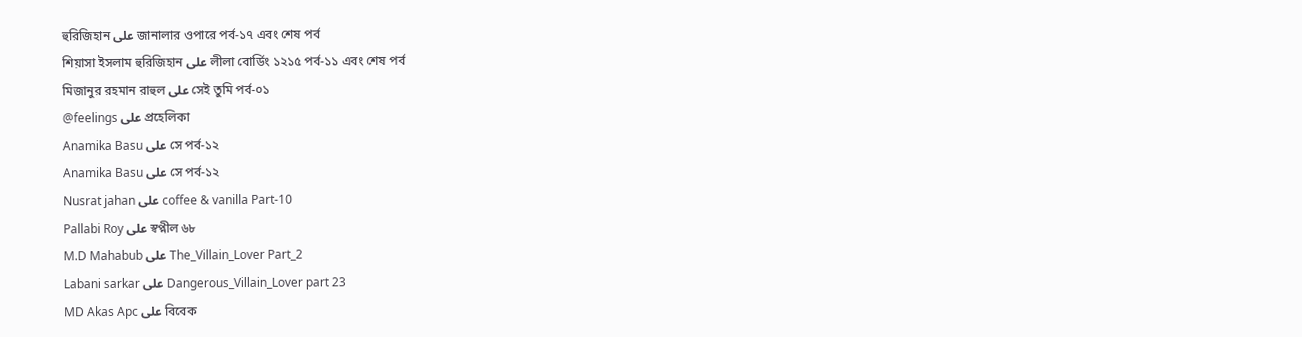হুরিজিহান على জানালার ওপারে পর্ব-১৭ এবং শেষ পর্ব
শিয়াসা ইসলাম হুরিজিহান على লীলা বোর্ডিং ১২১৫ পর্ব-১১ এবং শেষ পর্ব
মিজানুর রহমান রাহুল على সেই তুমি পর্ব-০১
@feelings على প্রহেলিকা
Anamika Basu على সে পর্ব-১২
Anamika Basu على সে পর্ব-১২
Nusrat jahan على coffee & vanilla Part-10
Pallabi Roy على স্বপ্নীল ৬৮
M.D Mahabub على The_Villain_Lover Part_2
Labani sarkar على Dangerous_Villain_Lover part 23
MD Akas Apc على বিবেক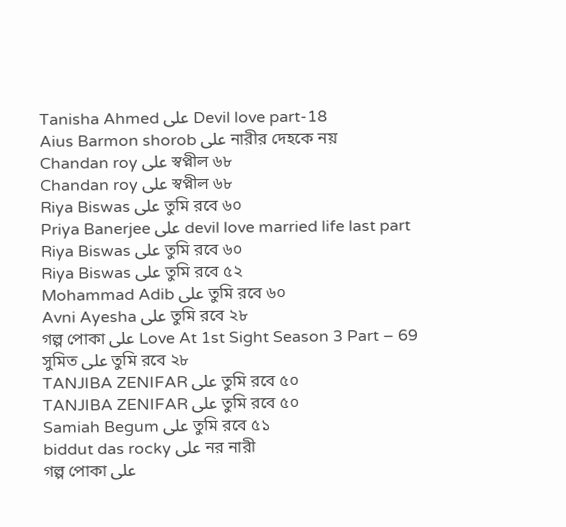Tanisha Ahmed على Devil love part-18
Aius Barmon shorob على নারীর দেহকে নয়
Chandan roy على স্বপ্নীল ৬৮
Chandan roy على স্বপ্নীল ৬৮
Riya Biswas على তুমি রবে ৬০
Priya Banerjee على devil love married life last part
Riya Biswas على তুমি রবে ৬০
Riya Biswas على তুমি রবে ৫২
Mohammad Adib على তুমি রবে ৬০
Avni Ayesha على তুমি রবে ২৮
গল্প পোকা على Love At 1st Sight Season 3 Part – 69
সুমিত على তুমি রবে ২৮
TANJIBA ZENIFAR على তুমি রবে ৫০
TANJIBA ZENIFAR على তুমি রবে ৫০
Samiah Begum على তুমি রবে ৫১
biddut das rocky على নর নারী
গল্প পোকা على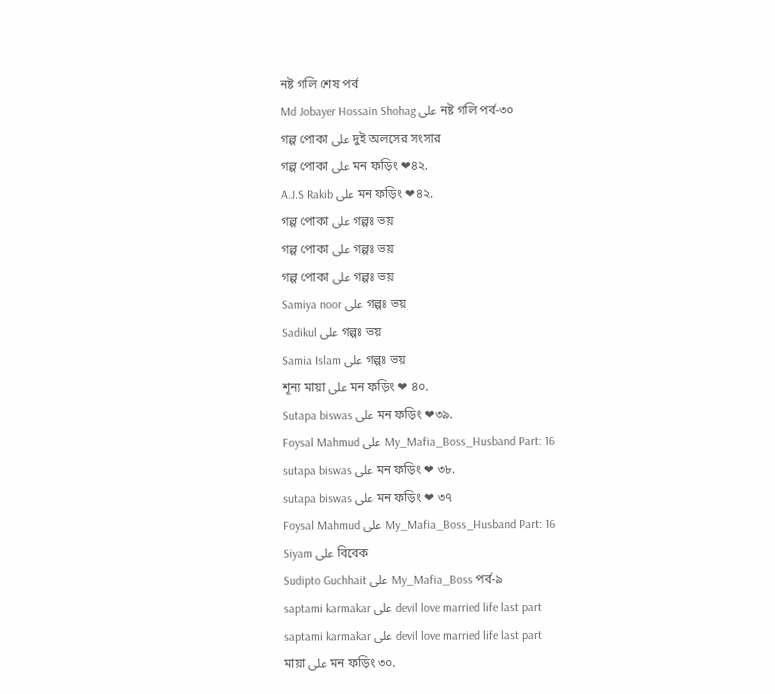নষ্ট গলি শেষ পর্ব
Md Jobayer Hossain Shohag على নষ্ট গলি পর্ব-৩০
গল্প পোকা على দুই অলসের সংসার
গল্প পোকা على মন ফড়িং ❤৪২.
A.J.S Rakib على মন ফড়িং ❤৪২.
গল্প পোকা على গল্পঃ ভয়
গল্প পোকা على গল্পঃ ভয়
গল্প পোকা على গল্পঃ ভয়
Samiya noor على গল্পঃ ভয়
Sadikul على গল্পঃ ভয়
Samia Islam على গল্পঃ ভয়
শূন্য মায়া على মন ফড়িং ❤ ৪০.
Sutapa biswas على মন ফড়িং ❤৩৯.
Foysal Mahmud على My_Mafia_Boss_Husband Part: 16
sutapa biswas على মন ফড়িং ❤ ৩৮.
sutapa biswas على মন ফড়িং ❤ ৩৭
Foysal Mahmud على My_Mafia_Boss_Husband Part: 16
Siyam على বিবেক
Sudipto Guchhait على My_Mafia_Boss পর্ব-৯
saptami karmakar على devil love married life last part
saptami karmakar على devil love married life last part
মায়া على মন ফড়িং ৩০.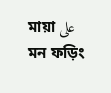মায়া على মন ফড়িং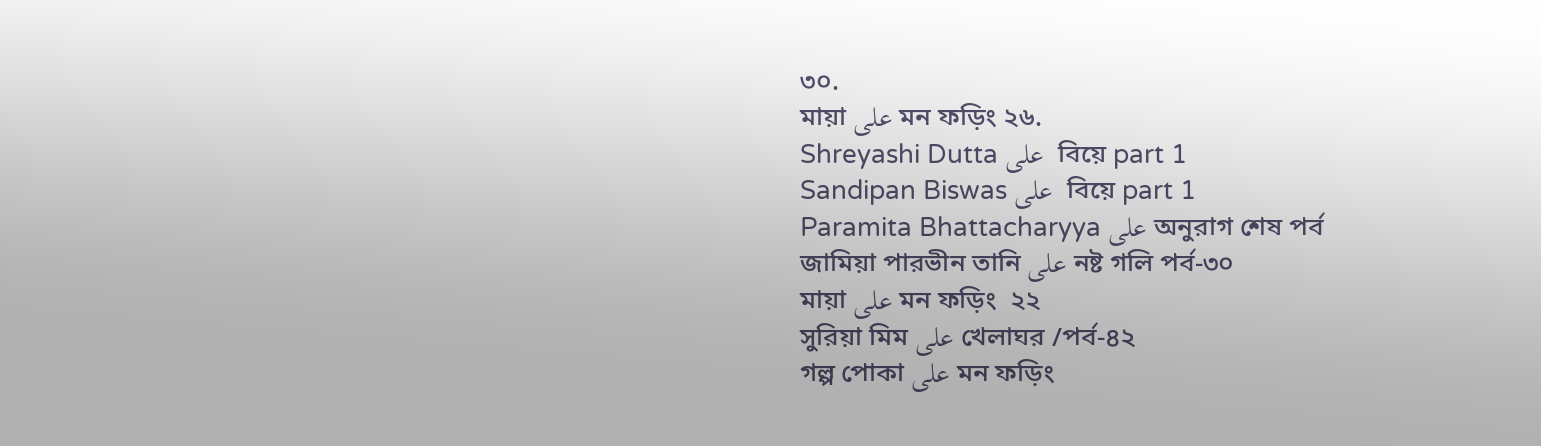৩০.
মায়া على মন ফড়িং ২৬.
Shreyashi Dutta على  বিয়ে part 1
Sandipan Biswas على  বিয়ে part 1
Paramita Bhattacharyya على অনুরাগ শেষ পর্ব
জামিয়া পারভীন তানি على নষ্ট গলি পর্ব-৩০
মায়া على মন ফড়িং  ২২
সুরিয়া মিম على খেলাঘর /পর্ব-৪২
গল্প পোকা على মন ফড়িং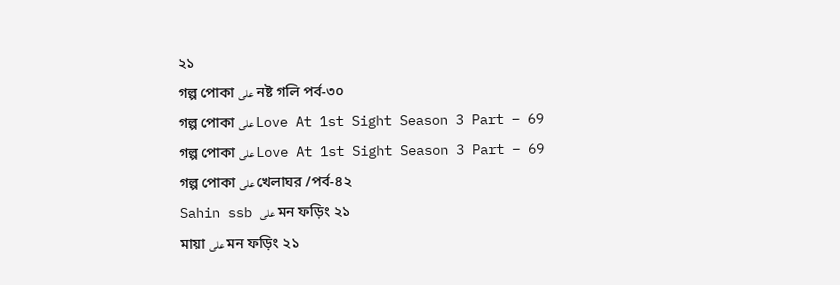২১
গল্প পোকা على নষ্ট গলি পর্ব-৩০
গল্প পোকা على Love At 1st Sight Season 3 Part – 69
গল্প পোকা على Love At 1st Sight Season 3 Part – 69
গল্প পোকা على খেলাঘর /পর্ব-৪২
Sahin ssb على মন ফড়িং ২১
মায়া على মন ফড়িং ২১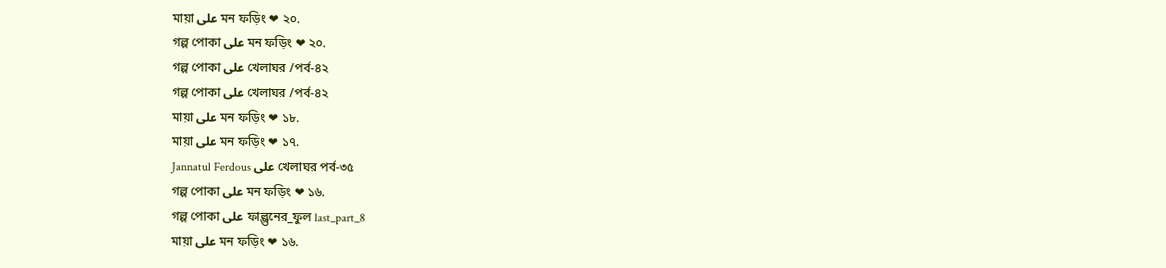মায়া على মন ফড়িং ❤ ২০.
গল্প পোকা على মন ফড়িং ❤ ২০.
গল্প পোকা على খেলাঘর /পর্ব-৪২
গল্প পোকা على খেলাঘর /পর্ব-৪২
মায়া على মন ফড়িং ❤ ১৮.
মায়া على মন ফড়িং ❤ ১৭.
Jannatul Ferdous على খেলাঘর পর্ব-৩৫
গল্প পোকা على মন ফড়িং ❤ ১৬.
গল্প পোকা على ফাল্গুনের_ফুল last_part_8
মায়া على মন ফড়িং ❤ ১৬.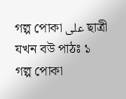গল্প পোকা على ছাত্রী যখন বউ পাঠঃ ১
গল্প পোকা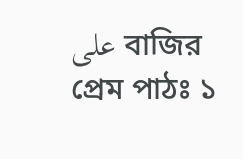على বাজির প্রেম পাঠঃ ১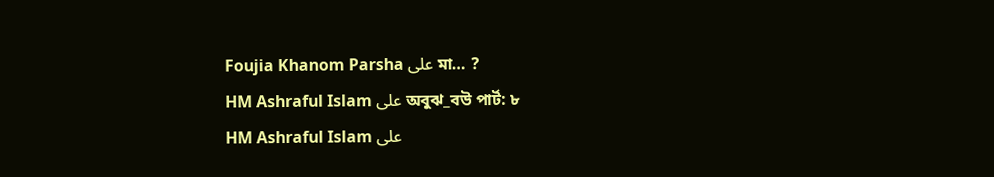Foujia Khanom Parsha على মা… ?
HM Ashraful Islam على অবুঝ_বউ পার্ট: ৮
HM Ashraful Islam على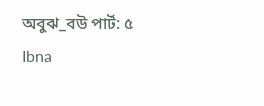অবুঝ_বউ পার্ট: ৫
Ibna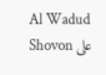Al Wadud Shovon على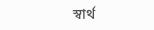স্বার্থ